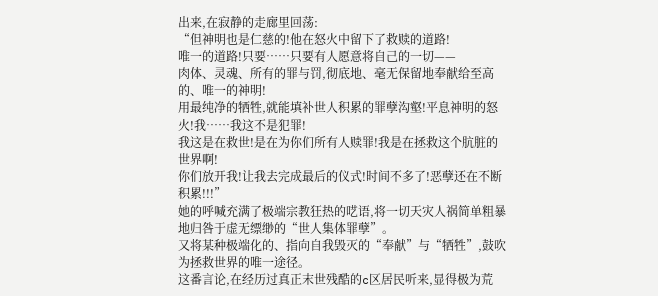出来,在寂静的走廊里回荡:
“但神明也是仁慈的!他在怒火中留下了救赎的道路!
唯一的道路!只要……只要有人愿意将自己的一切——
肉体、灵魂、所有的罪与罚,彻底地、毫无保留地奉献给至高的、唯一的神明!
用最纯净的牺牲,就能填补世人积累的罪孽沟壑!平息神明的怒火!我……我这不是犯罪!
我这是在救世!是在为你们所有人赎罪!我是在拯救这个肮脏的世界啊!
你们放开我!让我去完成最后的仪式!时间不多了!恶孽还在不断积累!!!”
她的呼喊充满了极端宗教狂热的呓语,将一切天灾人祸简单粗暴地归咎于虚无缥缈的“世人集体罪孽”。
又将某种极端化的、指向自我毁灭的“奉献”与“牺牲”,鼓吹为拯救世界的唯一途径。
这番言论,在经历过真正末世残酷的c区居民听来,显得极为荒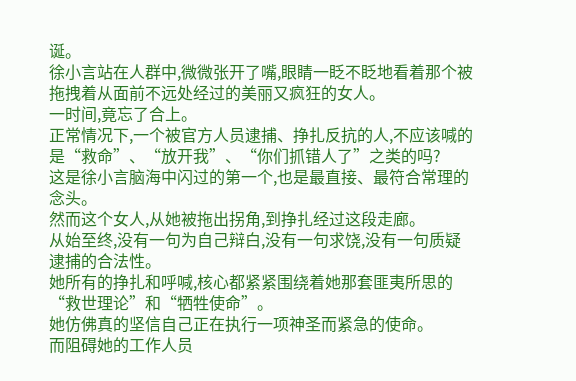诞。
徐小言站在人群中,微微张开了嘴,眼睛一眨不眨地看着那个被拖拽着从面前不远处经过的美丽又疯狂的女人。
一时间,竟忘了合上。
正常情况下,一个被官方人员逮捕、挣扎反抗的人,不应该喊的是“救命”、“放开我”、“你们抓错人了”之类的吗?
这是徐小言脑海中闪过的第一个,也是最直接、最符合常理的念头。
然而这个女人,从她被拖出拐角,到挣扎经过这段走廊。
从始至终,没有一句为自己辩白,没有一句求饶,没有一句质疑逮捕的合法性。
她所有的挣扎和呼喊,核心都紧紧围绕着她那套匪夷所思的“救世理论”和“牺牲使命”。
她仿佛真的坚信自己正在执行一项神圣而紧急的使命。
而阻碍她的工作人员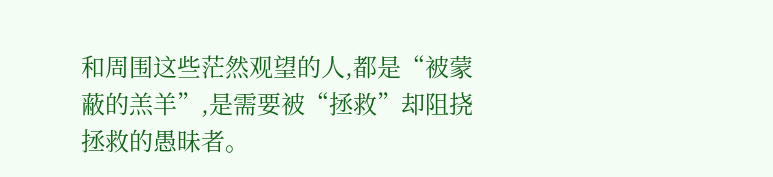和周围这些茫然观望的人,都是“被蒙蔽的羔羊”,是需要被“拯救”却阻挠拯救的愚昧者。